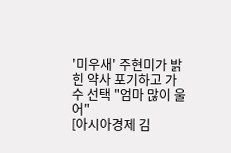'미우새' 주현미가 밝힌 약사 포기하고 가수 선택 "엄마 많이 울어"
[아시아경제 김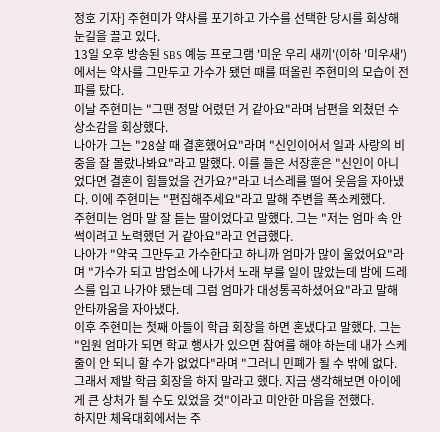정호 기자] 주현미가 약사를 포기하고 가수를 선택한 당시를 회상해 눈길을 끌고 있다.
13일 오후 방송된 SBS 예능 프로그램 '미운 우리 새끼'(이하 '미우새')에서는 약사를 그만두고 가수가 됐던 때를 떠올린 주현미의 모습이 전파를 탔다.
이날 주현미는 "그땐 정말 어렸던 거 같아요"라며 남편을 외쳤던 수상소감을 회상했다.
나아가 그는 "28살 때 결혼했어요"라며 "신인이어서 일과 사랑의 비중을 잘 몰랐나봐요"라고 말했다. 이를 들은 서장훈은 "신인이 아니었다면 결혼이 힘들었을 건가요?"라고 너스레를 떨어 웃음을 자아냈다. 이에 주현미는 "편집해주세요"라고 말해 주변을 폭소케했다.
주현미는 엄마 말 잘 듣는 딸이었다고 말했다. 그는 "저는 엄마 속 안 썩이려고 노력했던 거 같아요"라고 언급했다.
나아가 "약국 그만두고 가수한다고 하니까 엄마가 많이 울었어요"라며 "가수가 되고 밤업소에 나가서 노래 부를 일이 많았는데 밤에 드레스를 입고 나가야 됐는데 그럼 엄마가 대성통곡하셨어요"라고 말해 안타까움을 자아냈다.
이후 주현미는 첫째 아들이 학급 회장을 하면 혼냈다고 말했다. 그는 "임원 엄마가 되면 학교 행사가 있으면 참여를 해야 하는데 내가 스케줄이 안 되니 할 수가 없었다"라며 "그러니 민폐가 될 수 밖에 없다. 그래서 제발 학급 회장을 하지 말라고 했다. 지금 생각해보면 아이에게 큰 상처가 될 수도 있었을 것"이라고 미안한 마음을 전했다.
하지만 체육대회에서는 주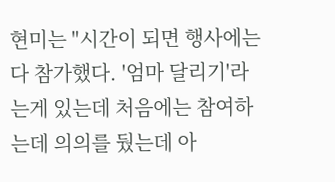현미는 "시간이 되면 행사에는 다 참가했다. '엄마 달리기'라는게 있는데 처음에는 참여하는데 의의를 뒀는데 아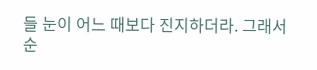들 눈이 어느 때보다 진지하더라. 그래서 순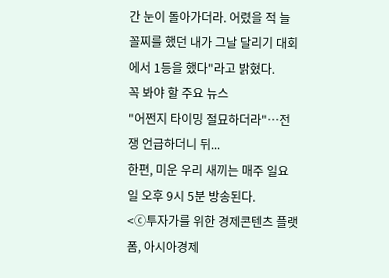간 눈이 돌아가더라. 어렸을 적 늘 꼴찌를 했던 내가 그날 달리기 대회에서 1등을 했다"라고 밝혔다.
꼭 봐야 할 주요 뉴스
"어쩐지 타이밍 절묘하더라"…전쟁 언급하더니 뒤...
한편, 미운 우리 새끼는 매주 일요일 오후 9시 5분 방송된다.
<ⓒ투자가를 위한 경제콘텐츠 플랫폼, 아시아경제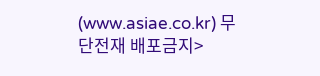(www.asiae.co.kr) 무단전재 배포금지>